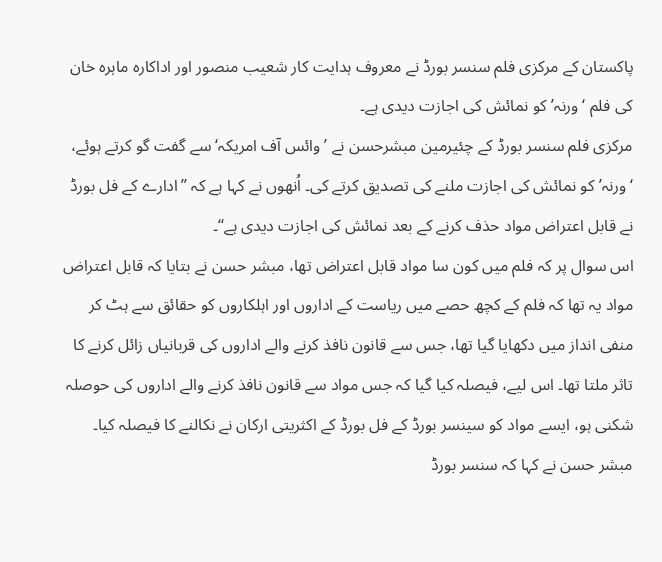پاکستان کے مرکزی فلم سنسر بورڈ نے معروف ہدایت کار شعیب منصور اور اداکارہ ماہرہ خان کی فلم ‘ورنہ’ کو نمائش کی اجازت دیدی ہے۔
مرکزی فلم سنسر بورڈ کے چئیرمین مبشرحسن نے ’وائس آف امریکہ‘ سے گفت گو کرتے ہوئے، ‘ورنہ’ کو نمائش کی اجازت ملنے کی تصدیق کرتے کی۔ اُنھوں نے کہا ہے کہ ’’ادارے کے فل بورڈ نے قابل اعتراض مواد حذف کرنے کے بعد نمائش کی اجازت دیدی ہے‘‘۔
اس سوال پر کہ فلم میں کون سا مواد قابل اعتراض تھا، مبشر حسن نے بتایا کہ قابل اعتراض مواد یہ تھا کہ فلم کے کچھ حصے میں ریاست کے اداروں اور اہلکاروں کو حقائق سے ہٹ کر منفی انداز میں دکھایا گیا تھا، جس سے قانون نافذ کرنے والے اداروں کی قربانیاں زائل کرنے کا تاثر ملتا تھا۔ اس لیے، فیصلہ کیا گیا کہ جس مواد سے قانون نافذ کرنے والے اداروں کی حوصلہ شکنی ہو، ایسے مواد کو سینسر بورڈ کے فل بورڈ کے اکثریتی ارکان نے نکالنے کا فیصلہ کیا۔
مبشر حسن نے کہا کہ سنسر بورڈ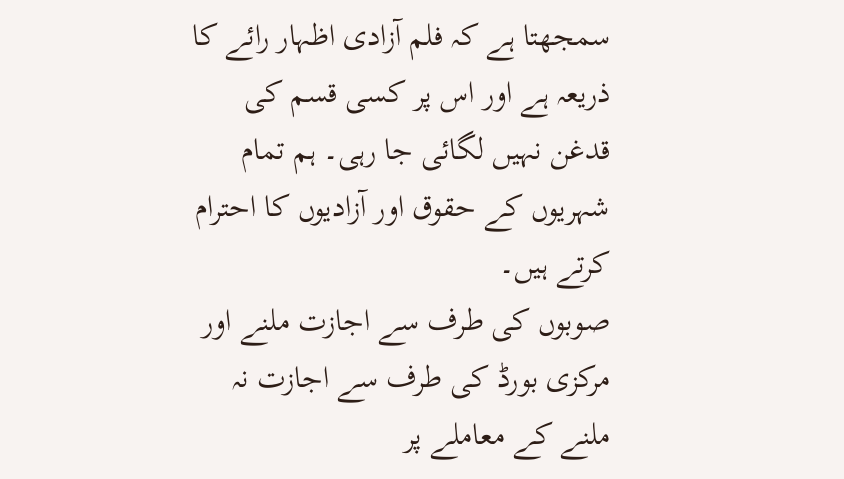سمجھتا ہے کہ فلم آزادی اظہار رائے کا ذریعہ ہے اور اس پر کسی قسم کی قدغن نہیں لگائی جا رہی۔ ہم تمام شہریوں کے حقوق اور آزادیوں کا احترام کرتے ہیں۔
صوبوں کی طرف سے اجازت ملنے اور مرکزی بورڈ کی طرف سے اجازت نہ ملنے کے معاملے پر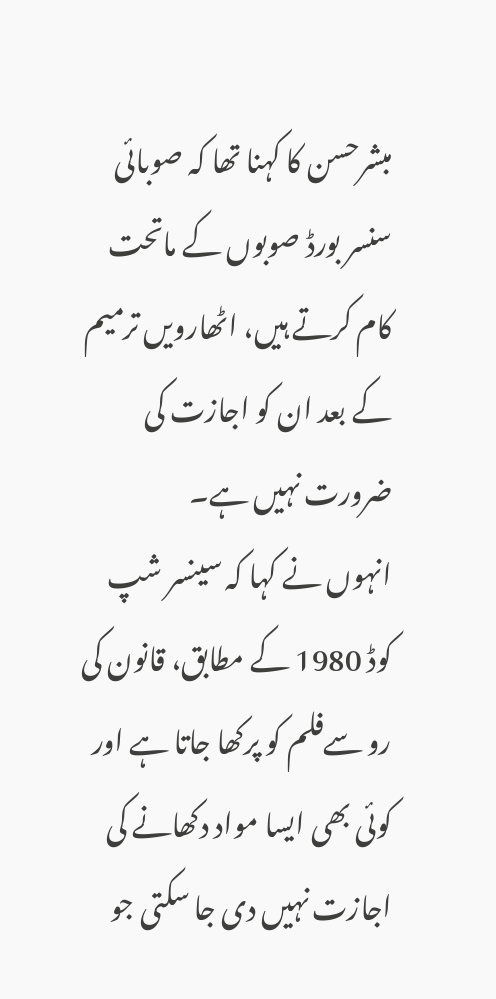مبشرحسن کا کہنا تھا کہ صوبائی سنسر بورڈ صوبوں کے ماتحت کام کرتے ہیں، اٹھارویں ترمیم کے بعد ان کو اجازت کی ضرورت نہیں ہے۔
انہوں نے کہا کہ سینسر شپ کوڈ 1980 کے مطابق، قانون کی رو سےفلم کو پرکھا جاتا ہے اور کوئی بھی ایسا مواد دکھانے کی اجازت نہیں دی جا سکتی جو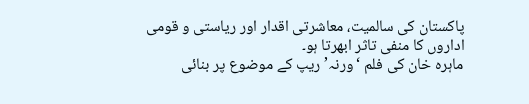پاکستان کی سالمیت، معاشرتی اقدار اور ریاستی و قومی اداروں کا منفی تاثر ابھرتا ہو۔
ماہرہ خان کی فلم ‘ورنہ’ ریپ کے موضوع پر بنائی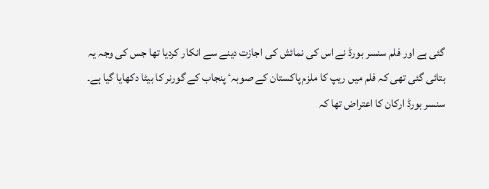گئی ہے اور فلم سنسر بورڈ نے اس کی نمائش کی اجازت دینے سے انکار کردیا تھا جس کی وجہ یہ بتائی گئی تھی کہ فلم میں ریپ کا ملزم پاکستان کے صوبہٴ پنجاب کے گورنر کا بیٹا دکھایا گیا ہے۔ سنسر بورڈ ارکان کا اعتراض تھا کہ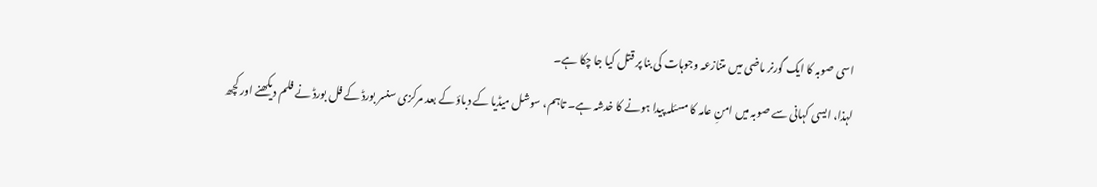اسی صوبہ کا ایک گورنر ماضی میں متنازعہ وجوہات کی بنا پر قتل کیا جا چکا ہے۔
لہذا، ایسی کہانی سے صوبہ میں امنِ عامہ کا مسئلہ پیدا ہونے کا خدشہ ہے۔ تاہم، سوشل میڈیا کے دباؤ کے بعد مرکزی سنسر بورڈ کے فل بورڈ نے فلم دیکھنے اور کچھ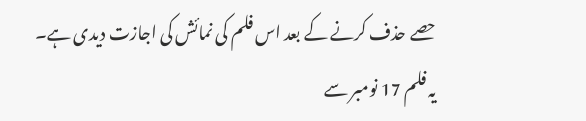حصے حذف کرنے کے بعد اس فلم کی نمائش کی اجازت دیدی ہے۔
یہ فلم 17 نومبر سے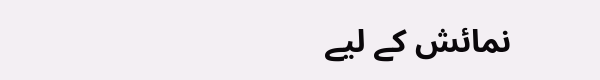نمائش کے لیے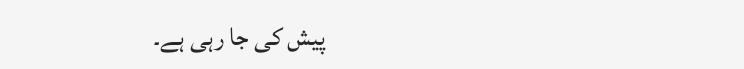پیش کی جا رہی ہے۔